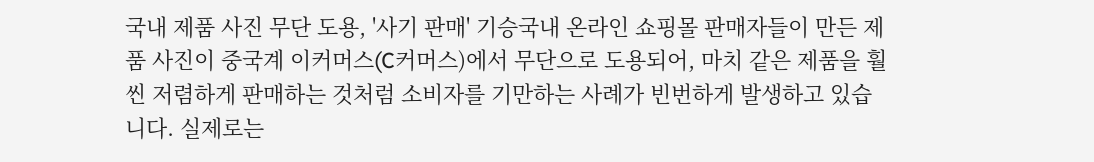국내 제품 사진 무단 도용, '사기 판매' 기승국내 온라인 쇼핑몰 판매자들이 만든 제품 사진이 중국계 이커머스(C커머스)에서 무단으로 도용되어, 마치 같은 제품을 훨씬 저렴하게 판매하는 것처럼 소비자를 기만하는 사례가 빈번하게 발생하고 있습니다. 실제로는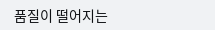품질이 떨어지는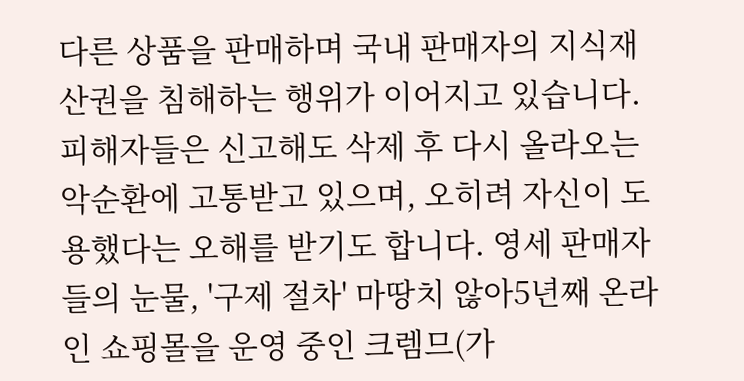다른 상품을 판매하며 국내 판매자의 지식재산권을 침해하는 행위가 이어지고 있습니다. 피해자들은 신고해도 삭제 후 다시 올라오는 악순환에 고통받고 있으며, 오히려 자신이 도용했다는 오해를 받기도 합니다. 영세 판매자들의 눈물, '구제 절차' 마땅치 않아5년째 온라인 쇼핑몰을 운영 중인 크렘므(가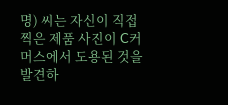명) 씨는 자신이 직접 찍은 제품 사진이 C커머스에서 도용된 것을 발견하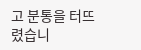고 분통을 터뜨렸습니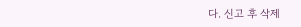다. 신고 후 삭제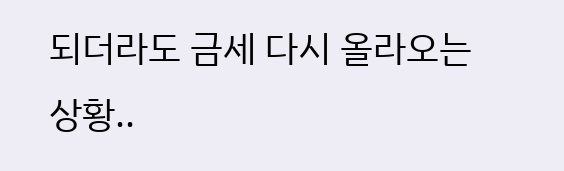되더라도 금세 다시 올라오는 상황..